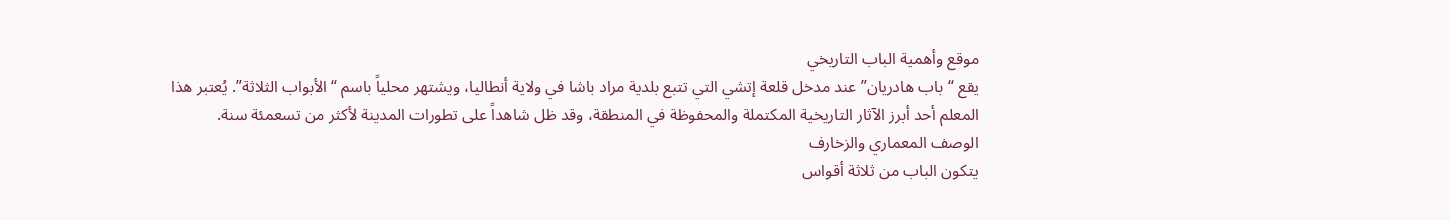موقع وأهمية الباب التاريخي
يقع “باب هادريان” عند مدخل قلعة إتشي التي تتبع بلدية مراد باشا في ولاية أنطاليا، ويشتهر محلياً باسم “الأبواب الثلاثة”. يُعتبر هذا المعلم أحد أبرز الآثار التاريخية المكتملة والمحفوظة في المنطقة، وقد ظل شاهداً على تطورات المدينة لأكثر من تسعمئة سنة.
الوصف المعماري والزخارف
يتكون الباب من ثلاثة أقواس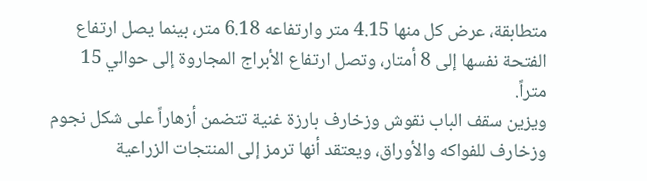متطابقة، عرض كل منها 4.15 متر وارتفاعه 6.18 متر، بينما يصل ارتفاع الفتحة نفسها إلى 8 أمتار، وتصل ارتفاع الأبراج المجاروة إلى حوالي 15 متراً.
ويزين سقف الباب نقوش وزخارف بارزة غنية تتضمن أزهاراً على شكل نجوم وزخارف للفواكه والأوراق، ويعتقد أنها ترمز إلى المنتجات الزراعية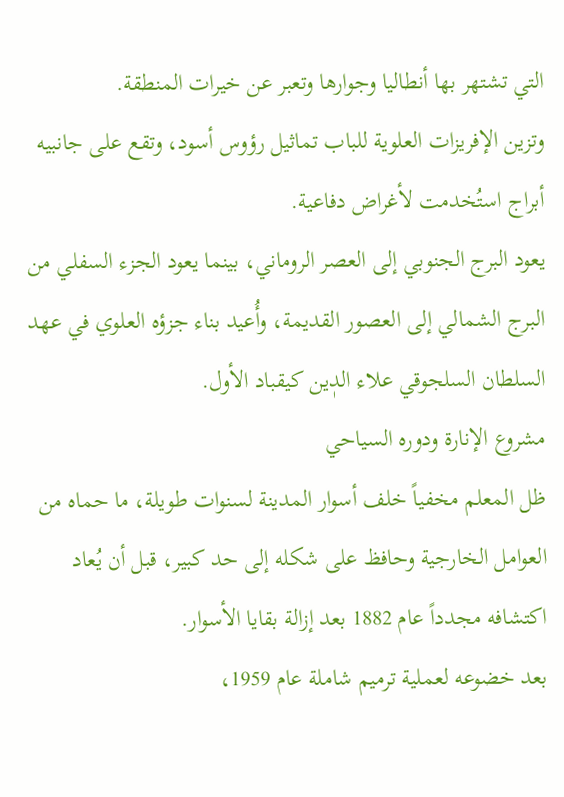التي تشتهر بها أنطاليا وجوارها وتعبر عن خيرات المنطقة.
وتزين الإفريزات العلوية للباب تماثيل رؤوس أسود، وتقع على جانبيه أبراج استُخدمت لأغراض دفاعية.
يعود البرج الجنوبي إلى العصر الروماني، بينما يعود الجزء السفلي من البرج الشمالي إلى العصور القديمة، وأُعيد بناء جزؤه العلوي في عهد السلطان السلجوقي علاء الدٖين كيقباد الأول.
مشروع الإنارة ودوره السياحي
ظل المعلم مخفياً خلف أسوار المدينة لسنوات طويلة، ما حماه من العوامل الخارجية وحافظ على شكله إلى حد كبير، قبل أن يُعاد اكتشافه مجدداً عام 1882 بعد إزالة بقايا الأسوار.
بعد خضوعه لعملية ترميم شاملة عام 1959،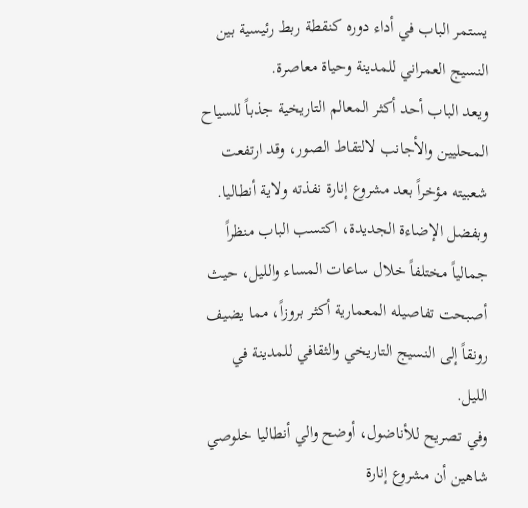يستمر الباب في أداء دوره كنقطة ربط رئيسية بين النسيج العمراني للمدينة وحياة معاصرة.
ويعد الباب أحد أكثر المعالم التاريخية جذباً للسياح المحليين والأجانب لالتقاط الصور، وقد ارتفعت شعبيته مؤخراً بعد مشروع إنارة نفذته ولاية أنطاليا.
وبفضل الإضاءة الجديدة، اكتسب الباب منظراً جمالياً مختلفاً خلال ساعات المساء والليل، حيث أصبحت تفاصيله المعمارية أكثر بروزاً، مما يضيف رونقاً إلى النسيج التاريخي والثقافي للمدينة في الليل.
وفي تصريح للأناضول، أوضح والي أنطاليا خلوصي شاهين أن مشروع إنارة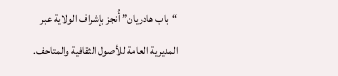“باب هادريان” أُنجز بإشراف الولاية عبر المديرية العامة للأصول الثقافية والمتاحف.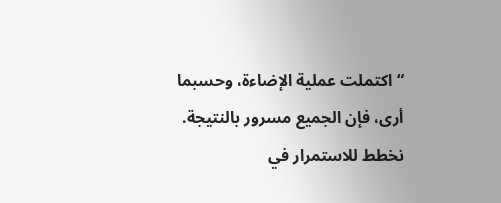“اكتملت عملية الإضاءة، وحسبما أرى، فإن الجميع مسرور بالنتيجة. نخطط للاستمرار في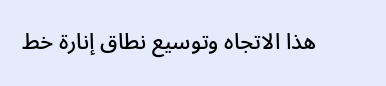هذا الاتجاه وتوسيع نطاق إنارة خط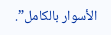الأسوار بالكامل”.